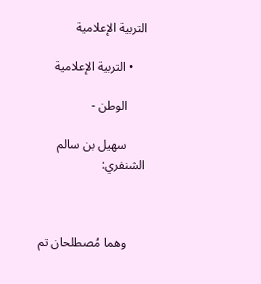التربية الإعلامية

    • التربية الإعلامية

      الوطن -

      سهيل بن سالم الشنفري:



      وهما مُصطلحان تم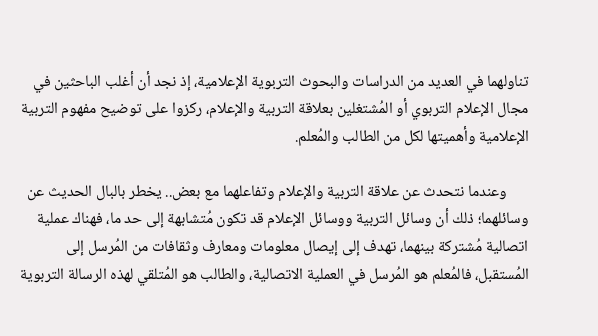تناولهما في العديد من الدراسات والبحوث التربوية الإعلامية، إذ نجد أن أغلب الباحثين في مجال الإعلام التربوي أو المُشتغلين بعلاقة التربية والإعلام، ركزوا على توضيح مفهوم التربية الإعلامية وأهميتها لكل من الطالب والمُعلم.

      وعندما نتحدث عن علاقة التربية والإعلام وتفاعلهما مع بعض.. يخطر بالبال الحديث عن وسائلهما؛ ذلك أن وسائل التربية ووسائل الإعلام قد تكون مُتشابهة إلى حد ما، فهناك عملية اتصالية مُشتركة بينهما، تهدف إلى إيصال معلومات ومعارف وثقافات من المُرسل إلى المُستقبل، فالمُعلم هو المُرسل في العملية الاتصالية، والطالب هو المُتلقي لهذه الرسالة التربوية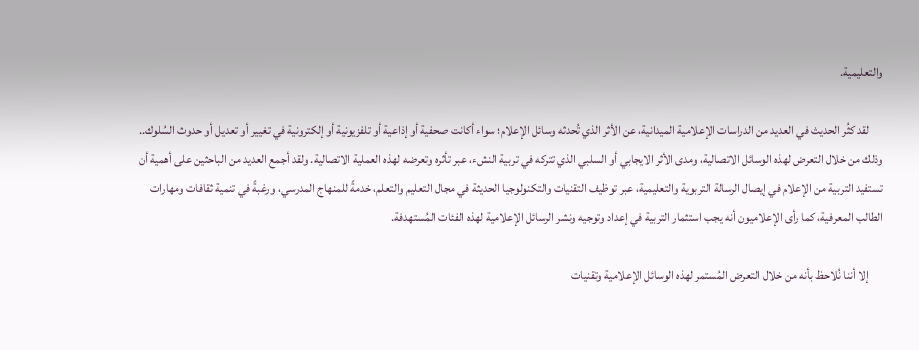والتعليمية.

      لقد كثُر الحديث في العديد من الدراسات الإعلامية الميدانية، عن الأثر الذي تُحدثه وسائل الإعلام؛ سواء أكانت صحفية أو إذاعية أو تلفزيونية أو إلكترونية في تغيير أو تعديل أو حدوث السُلوك.. وذلك من خلال التعرض لهذه الوسائل الاتصالية، ومدى الأثر الايجابي أو السلبي الذي تتركه في تربية النشء، عبر تأثره وتعرضه لهذه العملية الاتصالية. ولقد أجمع العديد من الباحثين على أهمية أن تستفيد التربية من الإعلام في إيصال الرسالة التربوية والتعليمية، عبر توظيف التقنيات والتكنولوجيا الحديثة في مجال التعليم والتعلم، خدمةً للمنهاج المدرسي، ورغبةً في تنمية ثقافات ومهارات الطالب المعرفية، كما رأى الإعلاميون أنه يجب استثمار التربية في إعداد وتوجيه ونشر الرسائل الإعلامية لهذه الفئات المُستهدفة.

      إلا أننا نُلاحظ بأنه من خلال التعرض المُستمر لهذه الوسائل الإعلامية وتقنيات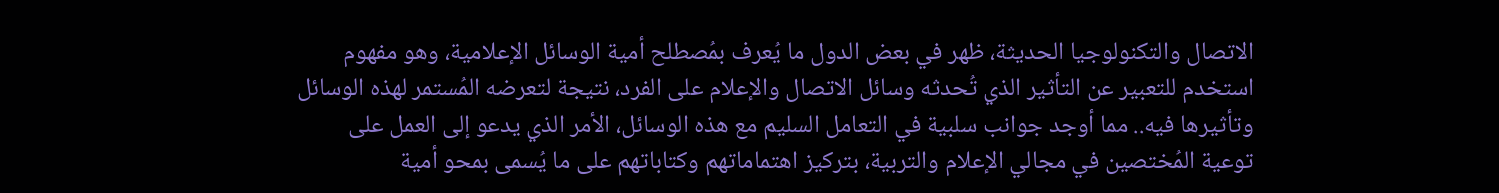الاتصال والتكنولوجيا الحديثة، ظهر في بعض الدول ما يُعرف بمُصطلح أمية الوسائل الإعلامية، وهو مفهوم استخدم للتعبير عن التأثير الذي تُحدثه وسائل الاتصال والإعلام على الفرد، نتيجة لتعرضه المُستمر لهذه الوسائل وتأثيرها فيه.. مما أوجد جوانب سلبية في التعامل السليم مع هذه الوسائل، الأمر الذي يدعو إلى العمل على توعية المُختصين في مجالي الإعلام والتربية، بتركيز اهتماماتهم وكتاباتهم على ما يُسمى بمحو أمية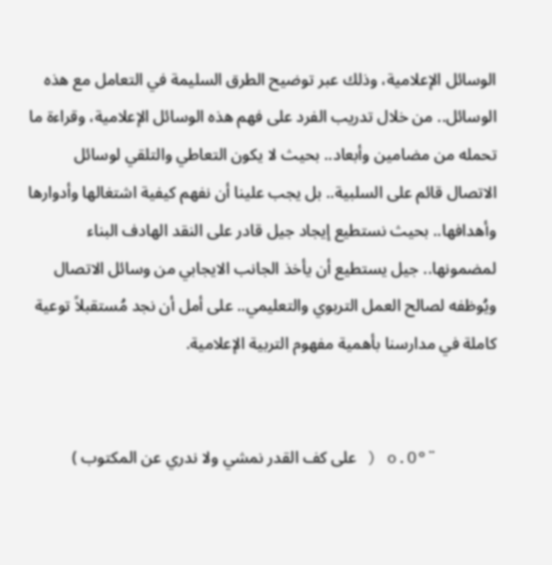الوسائل الإعلامية، وذلك عبر توضيح الطرق السليمة في التعامل مع هذه الوسائل.. من خلال تدريب الفرد على فهم هذه الوسائل الإعلامية، وقراءة ما تحمله من مضامين وأبعاد.. بحيث لا يكون التعاطي والتلقي لوسائل الاتصال قائم على السلبية.. بل يجب علينا أن نفهم كيفية اشتغالها وأدوارها وأهدافها.. بحيث نستطيع إيجاد جيل قادر على النقد الهادف البناء لمضمونها.. جيل يستطيع أن يأخذ الجانب الايجابي من وسائل الاتصال ويُوظفه لصالح العمل التربوي والتعليمي.. على أمل أن نجد مُستقبلاً توعية كاملة في مدارسنا بأهمية مفهوم التربية الإعلامية.


      ¨°o.O ( على كف القدر نمشي ولا ندري عن المكتوب )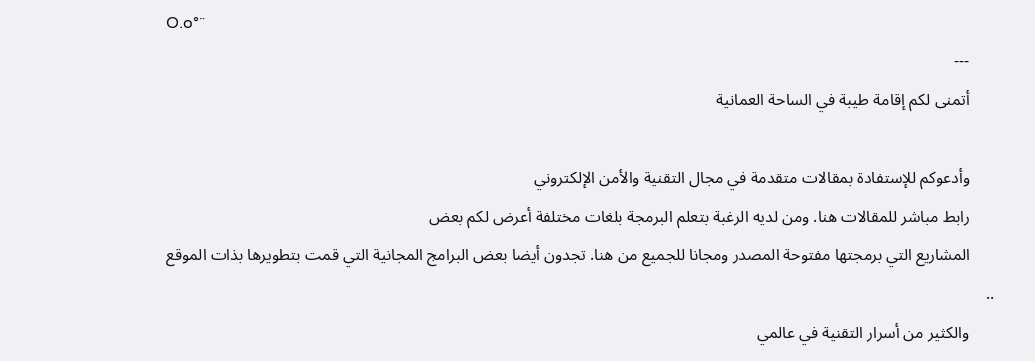O.o°¨
      ---
      أتمنى لكم إقامة طيبة في الساحة العمانية

      وأدعوكم للإستفادة بمقالات متقدمة في مجال التقنية والأمن الإلكتروني
      رابط مباشر للمقالات هنا. ومن لديه الرغبة بتعلم البرمجة بلغات مختلفة أعرض لكم بعض
      المشاريع التي برمجتها مفتوحة المصدر ومجانا للجميع من هنا. تجدون أيضا بعض البرامج المجانية التي قمت بتطويرها بذات الموقع ..
      والكثير من أسرار التقنية في عالمي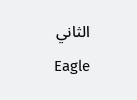الثاني
      Eagle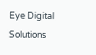Eye Digital Solutions